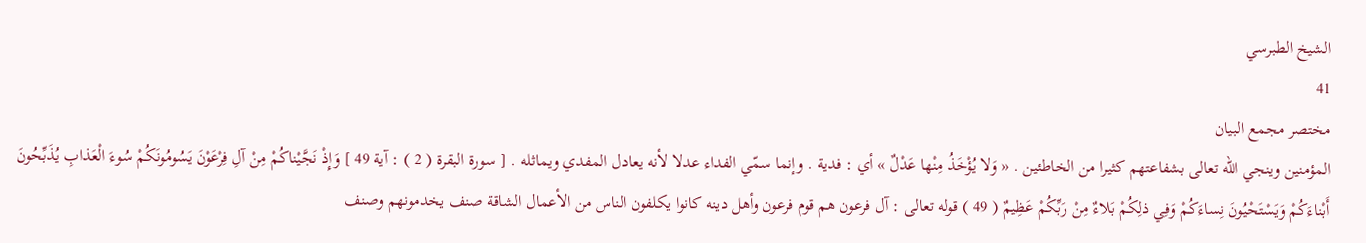الشيخ الطبرسي
41
مختصر مجمع البيان
المؤمنين وينجي اللّه تعالى بشفاعتهم كثيرا من الخاطئين . « وَلا يُؤْخَذُ مِنْها عَدْلٌ » أي : فدية . وإنما سمّي الفداء عدلا لأنه يعادل المفدي ويماثله . [ سورة البقرة ( 2 ) : آية 49 ] وَإِذْ نَجَّيْناكُمْ مِنْ آلِ فِرْعَوْنَ يَسُومُونَكُمْ سُوءَ الْعَذابِ يُذَبِّحُونَ أَبْناءَكُمْ وَيَسْتَحْيُونَ نِساءَكُمْ وَفِي ذلِكُمْ بَلاءٌ مِنْ رَبِّكُمْ عَظِيمٌ ( 49 ) قوله تعالى : آل فرعون هم قوم فرعون وأهل دينه كانوا يكلفون الناس من الأعمال الشاقة صنف يخدمونهم وصنف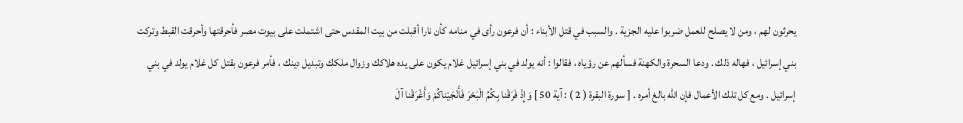يحرثون لهم ، ومن لا يصلح للعمل ضربوا عليه الجزية . والسبب في قتل الأبناء : أن فرعون رأى في منامه كأن نارا أقبلت من بيت المقدس حتى اشتملت على بيوت مصر فأحرقتها وأحرقت القبط وتركت بني إسرائيل ، فهاله ذلك . ودعا السحرة والكهنة فسألهم عن رؤياه ، فقالوا : أنه يولد في بني إسرائيل غلام يكون على يده هلاكك وزوال ملكك وتبديل دينك ، فأمر فرعون بقتل كل غلام يولد في بني إسرائيل . ومع كل تلك الأعمال فإن اللّه بالغ أمره . [ سورة البقرة ( 2 ) : آية 50 ] وَإِذْ فَرَقْنا بِكُمُ الْبَحْرَ فَأَنْجَيْناكُمْ وَأَغْرَقْنا آلَ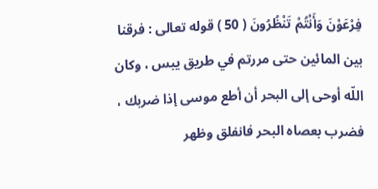فِرْعَوْنَ وَأَنْتُمْ تَنْظُرُونَ ( 50 ) قوله تعالى : فرقنا بين المائين حتى مررتم في طريق يبس ، وكان اللّه أوحى إلى البحر أن أطع موسى إذا ضربك ، فضرب بعصاه البحر فانفلق وظهر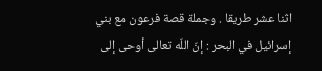اثنا عشر طريقا . وجملة قصة فرعون مع بني إسرائيل في البحر : إنّ اللّه تعالى أوحى إلى